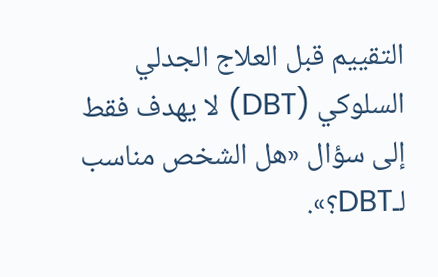التقييم قبل العلاج الجدلي السلوكي (DBT) لا يهدف فقط إلى سؤال «هل الشخص مناسب لـDBT؟».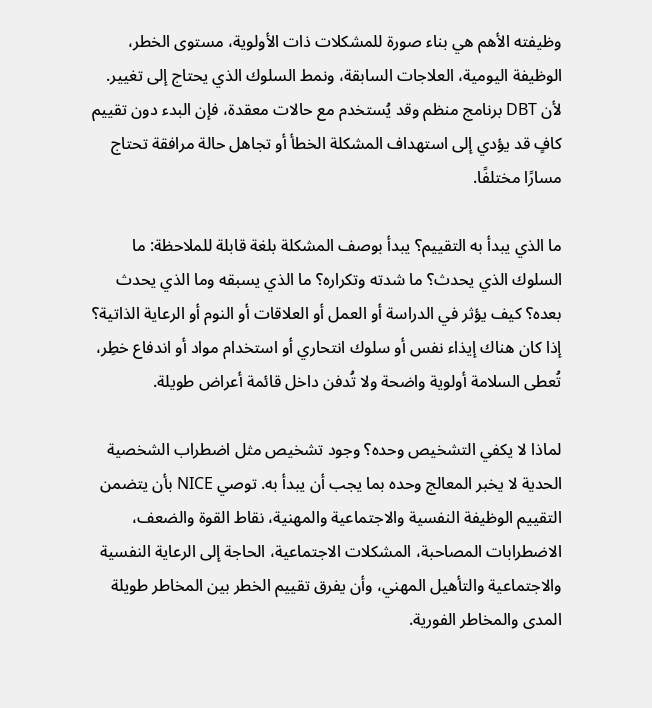وظيفته الأهم هي بناء صورة للمشكلات ذات الأولوية، مستوى الخطر، الوظيفة اليومية، العلاجات السابقة، ونمط السلوك الذي يحتاج إلى تغيير. لأن DBT برنامج منظم وقد يُستخدم مع حالات معقدة، فإن البدء دون تقييم كافٍ قد يؤدي إلى استهداف المشكلة الخطأ أو تجاهل حالة مرافقة تحتاج مسارًا مختلفًا.

ما الذي يبدأ به التقييم؟ يبدأ بوصف المشكلة بلغة قابلة للملاحظة: ما السلوك الذي يحدث؟ ما شدته وتكراره؟ ما الذي يسبقه وما الذي يحدث بعده؟ كيف يؤثر في الدراسة أو العمل أو العلاقات أو النوم أو الرعاية الذاتية؟ إذا كان هناك إيذاء نفس أو سلوك انتحاري أو استخدام مواد أو اندفاع خطِر، تُعطى السلامة أولوية واضحة ولا تُدفن داخل قائمة أعراض طويلة.

لماذا لا يكفي التشخيص وحده؟ وجود تشخيص مثل اضطراب الشخصية الحدية لا يخبر المعالج وحده بما يجب أن يبدأ به. توصي NICE بأن يتضمن التقييم الوظيفة النفسية والاجتماعية والمهنية، نقاط القوة والضعف، الاضطرابات المصاحبة، المشكلات الاجتماعية، الحاجة إلى الرعاية النفسية والاجتماعية والتأهيل المهني، وأن يفرق تقييم الخطر بين المخاطر طويلة المدى والمخاطر الفورية.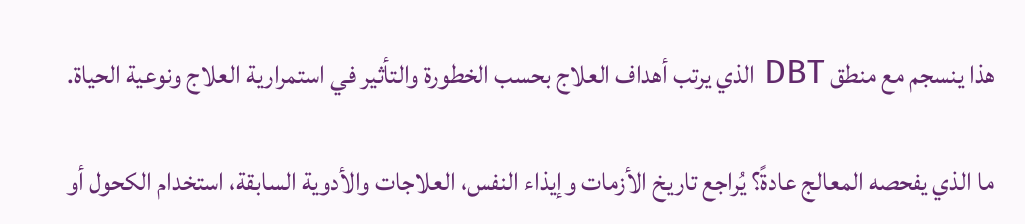هذا ينسجم مع منطق DBT الذي يرتب أهداف العلاج بحسب الخطورة والتأثير في استمرارية العلاج ونوعية الحياة.

ما الذي يفحصه المعالج عادةً؟ يُراجع تاريخ الأزمات وإيذاء النفس، العلاجات والأدوية السابقة، استخدام الكحول أو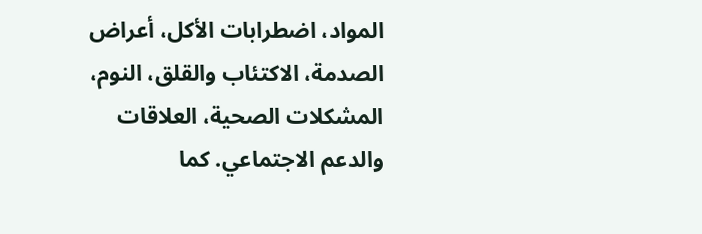المواد، اضطرابات الأكل، أعراض الصدمة، الاكتئاب والقلق، النوم، المشكلات الصحية، العلاقات والدعم الاجتماعي. كما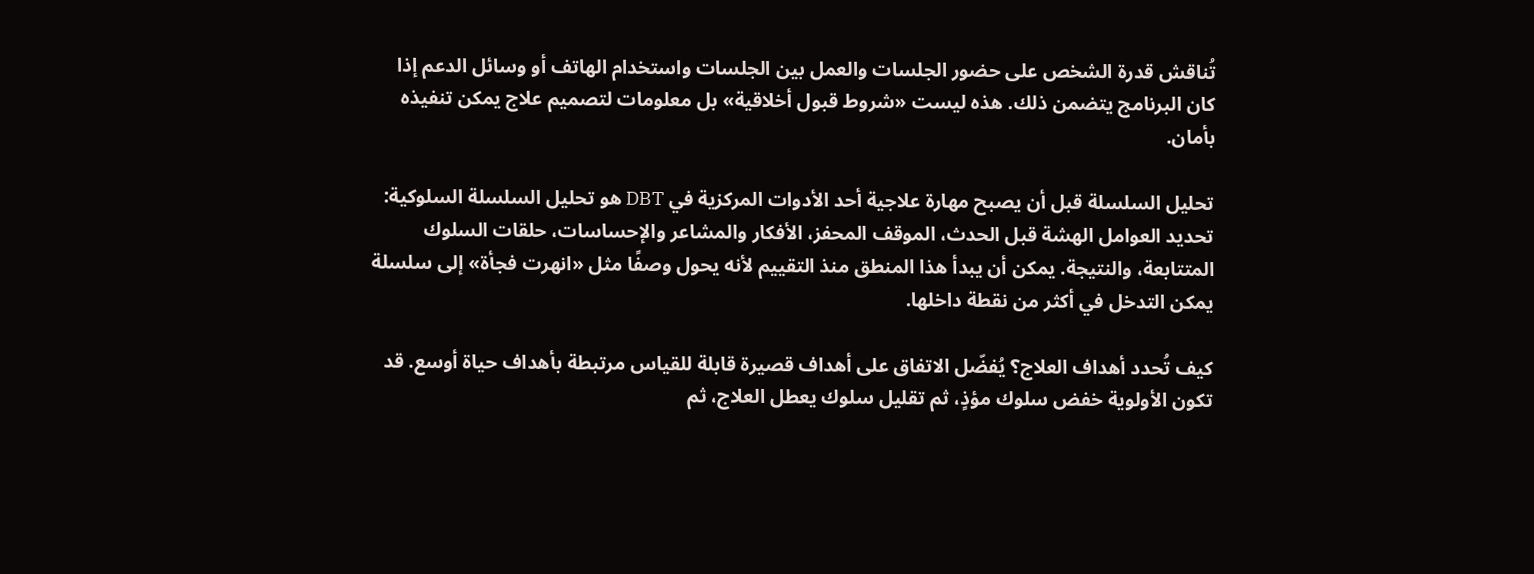تُناقش قدرة الشخص على حضور الجلسات والعمل بين الجلسات واستخدام الهاتف أو وسائل الدعم إذا كان البرنامج يتضمن ذلك. هذه ليست «شروط قبول أخلاقية» بل معلومات لتصميم علاج يمكن تنفيذه بأمان.

تحليل السلسلة قبل أن يصبح مهارة علاجية أحد الأدوات المركزية في DBT هو تحليل السلسلة السلوكية: تحديد العوامل الهشة قبل الحدث، الموقف المحفز، الأفكار والمشاعر والإحساسات، حلقات السلوك المتتابعة، والنتيجة. يمكن أن يبدأ هذا المنطق منذ التقييم لأنه يحول وصفًا مثل «انهرت فجأة» إلى سلسلة يمكن التدخل في أكثر من نقطة داخلها.

كيف تُحدد أهداف العلاج؟ يُفضّل الاتفاق على أهداف قصيرة قابلة للقياس مرتبطة بأهداف حياة أوسع. قد تكون الأولوية خفض سلوك مؤذٍ، ثم تقليل سلوك يعطل العلاج، ثم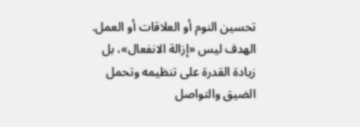تحسين النوم أو العلاقات أو العمل. الهدف ليس «إزالة الانفعال»، بل زيادة القدرة على تنظيمه وتحمل الضيق والتواصل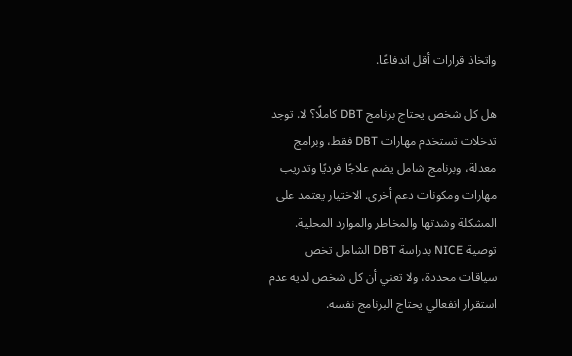واتخاذ قرارات أقل اندفاعًا.

هل كل شخص يحتاج برنامج DBT كاملًا؟ لا. توجد تدخلات تستخدم مهارات DBT فقط، وبرامج معدلة، وبرنامج شامل يضم علاجًا فرديًا وتدريب مهارات ومكونات دعم أخرى. الاختيار يعتمد على المشكلة وشدتها والمخاطر والموارد المحلية. توصية NICE بدراسة DBT الشامل تخص سياقات محددة، ولا تعني أن كل شخص لديه عدم استقرار انفعالي يحتاج البرنامج نفسه.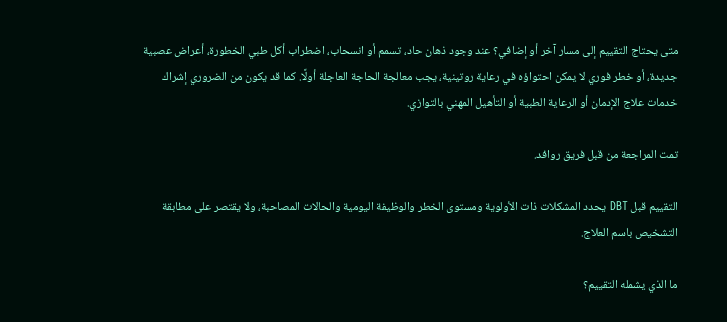متى يحتاج التقييم إلى مسار آخر أو إضافي؟ عند وجود ذهان حاد، تسمم أو انسحاب، اضطراب أكل طبي الخطورة، أعراض عصبية جديدة، أو خطر فوري لا يمكن احتواؤه في رعاية روتينية، يجب معالجة الحاجة العاجلة أولًا. كما قد يكون من الضروري إشراك خدمات علاج الإدمان أو الرعاية الطبية أو التأهيل المهني بالتوازي.

تمت المراجعة من قبل فريق روافد.

التقييم قبل DBT يحدد المشكلات ذات الأولوية ومستوى الخطر والوظيفة اليومية والحالات المصاحبة، ولا يقتصر على مطابقة التشخيص باسم العلاج.

ما الذي يشمله التقييم؟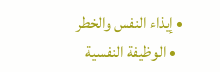• إيذاء النفس والخطر
  • الوظيفة النفسية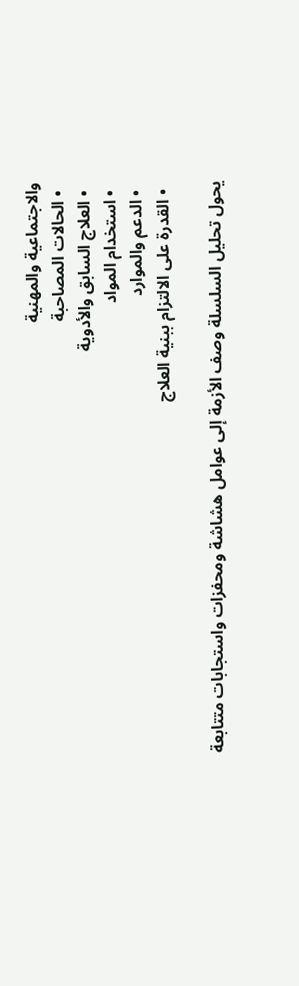والاجتماعية والمهنية
  • الحالات المصاحبة
  • العلاج السابق والأدوية
  • استخدام المواد
  • الدعم والموارد
  • القدرة على الالتزام ببنية العلاج

يحول تحليل السلسلة وصف الأزمة إلى عوامل هشاشة ومحفزات واستجابات متتابعة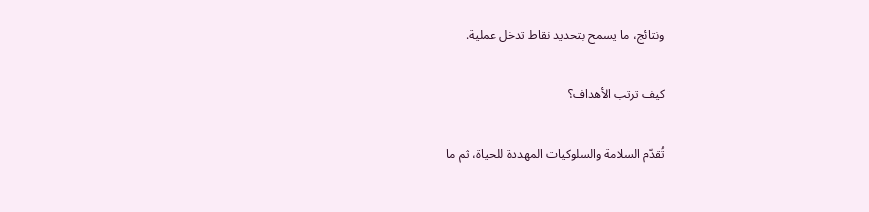ونتائج، ما يسمح بتحديد نقاط تدخل عملية.

كيف ترتب الأهداف؟

تُقدّم السلامة والسلوكيات المهددة للحياة، ثم ما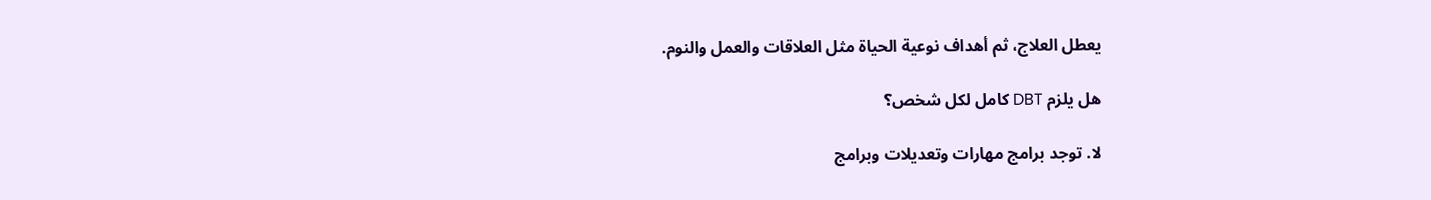يعطل العلاج، ثم أهداف نوعية الحياة مثل العلاقات والعمل والنوم.

هل يلزم DBT كامل لكل شخص؟

لا. توجد برامج مهارات وتعديلات وبرامج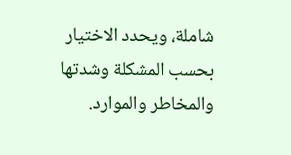شاملة، ويحدد الاختيار بحسب المشكلة وشدتها والمخاطر والموارد.